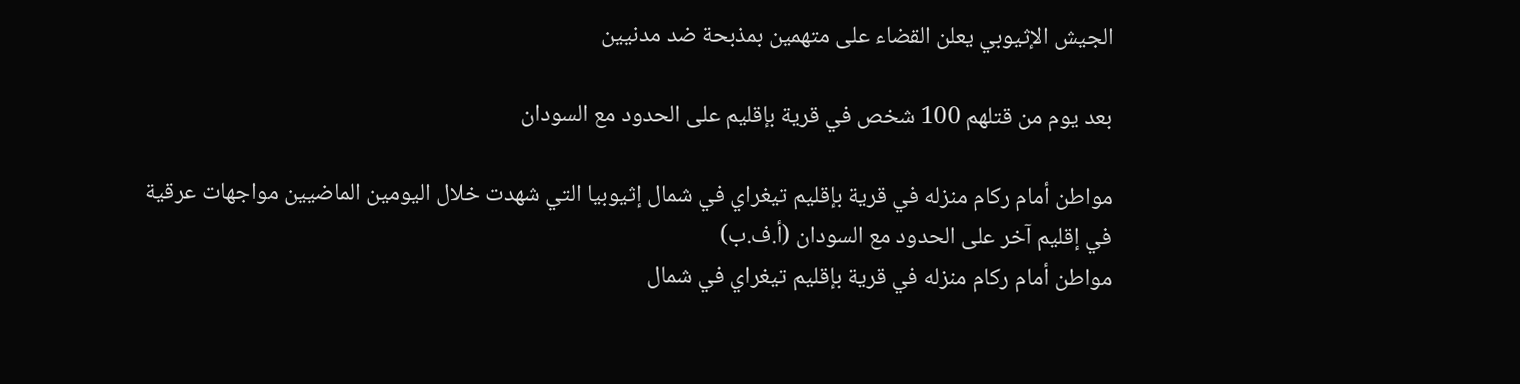الجيش الإثيوبي يعلن القضاء على متهمين بمذبحة ضد مدنيين

بعد يوم من قتلهم 100 شخص في قرية بإقليم على الحدود مع السودان

مواطن أمام ركام منزله في قرية بإقليم تيغراي في شمال إثيوبيا التي شهدت خلال اليومين الماضيين مواجهات عرقية في إقليم آخر على الحدود مع السودان (أ.ف.ب)
مواطن أمام ركام منزله في قرية بإقليم تيغراي في شمال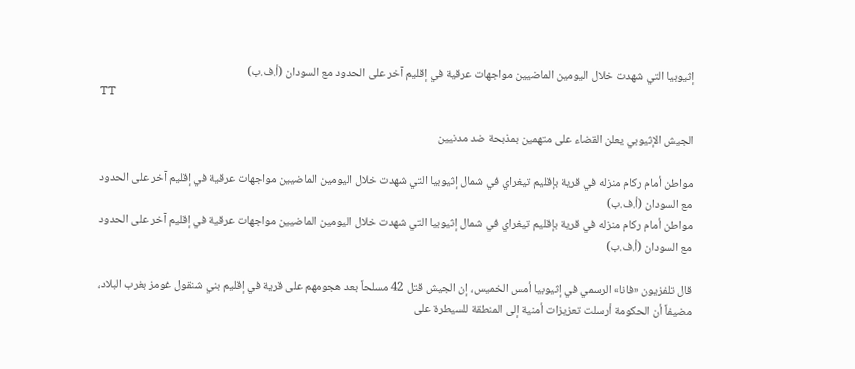إثيوبيا التي شهدت خلال اليومين الماضيين مواجهات عرقية في إقليم آخر على الحدود مع السودان (أ.ف.ب)
TT

الجيش الإثيوبي يعلن القضاء على متهمين بمذبحة ضد مدنيين

مواطن أمام ركام منزله في قرية بإقليم تيغراي في شمال إثيوبيا التي شهدت خلال اليومين الماضيين مواجهات عرقية في إقليم آخر على الحدود مع السودان (أ.ف.ب)
مواطن أمام ركام منزله في قرية بإقليم تيغراي في شمال إثيوبيا التي شهدت خلال اليومين الماضيين مواجهات عرقية في إقليم آخر على الحدود مع السودان (أ.ف.ب)

قال تلفزيون «فانا» الرسمي في إثيوبيا أمس الخميس، إن الجيش قتل 42 مسلحاً بعد هجومهم على قرية في إقليم بني شنقول غومز بغرب البلاد، مضيفاً أن الحكومة أرسلت تعزيزات أمنية إلى المنطقة للسيطرة على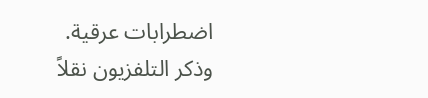اضطرابات عرقية.
وذكر التلفزيون نقلاً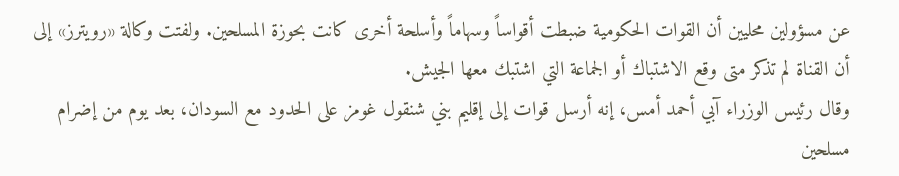عن مسؤولين محليين أن القوات الحكومية ضبطت أقواساً وسهاماً وأسلحة أخرى كانت بحوزة المسلحين. ولفتت وكالة «رويترز» إلى أن القناة لم تذكر متى وقع الاشتباك أو الجماعة التي اشتبك معها الجيش.
وقال رئيس الوزراء آبي أحمد أمس، إنه أرسل قوات إلى إقليم بني شنقول غومز على الحدود مع السودان، بعد يوم من إضرام مسلحين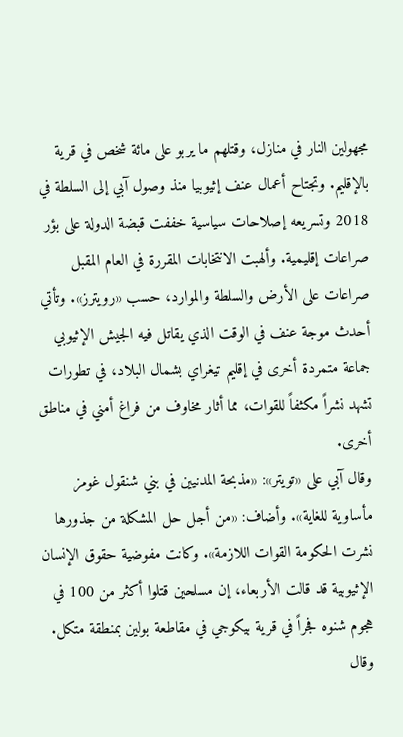مجهولين النار في منازل، وقتلهم ما يربو على مائة شخص في قرية بالإقليم. وتجتاح أعمال عنف إثيوبيا منذ وصول آبي إلى السلطة في 2018 وتسريعه إصلاحات سياسية خففت قبضة الدولة على بؤر صراعات إقليمية. وألهبت الانتخابات المقررة في العام المقبل صراعات على الأرض والسلطة والموارد، حسب «رويترز». وتأتي أحدث موجة عنف في الوقت الذي يقاتل فيه الجيش الإثيوبي جماعة متمردة أخرى في إقليم تيغراي بشمال البلاد، في تطورات تشهد نشراً مكثفاً للقوات، مما أثار مخاوف من فراغ أمني في مناطق أخرى.
وقال آبي على «تويتر»: «مذبحة المدنيين في بني شنقول غومز مأساوية للغاية». وأضاف: «من أجل حل المشكلة من جذورها نشرت الحكومة القوات اللازمة». وكانت مفوضية حقوق الإنسان الإثيوبية قد قالت الأربعاء، إن مسلحين قتلوا أكثر من 100 في هجوم شنوه فجراً في قرية بيكوجي في مقاطعة بولين بمنطقة متكل.
وقال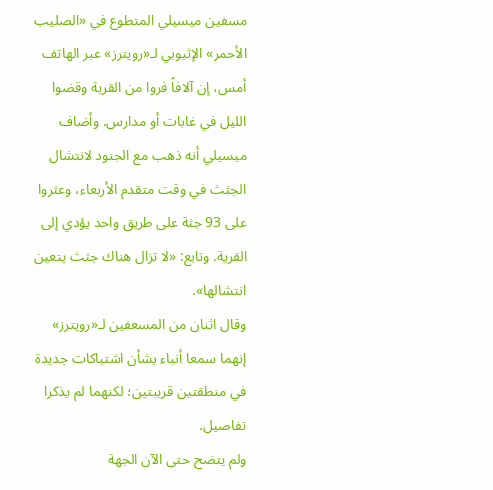مسفين ميسيلي المتطوع في «الصليب الأحمر» الإثيوبي لـ«رويترز» عبر الهاتف أمس، إن آلافاً فروا من القرية وقضوا الليل في غابات أو مدارس. وأضاف ميسيلي أنه ذهب مع الجنود لانتشال الجثث في وقت متقدم الأربعاء، وعثروا على 93 جثة على طريق واحد يؤدي إلى القرية. وتابع: «لا تزال هناك جثث يتعين انتشالها».
وقال اثنان من المسعفين لـ«رويترز» إنهما سمعا أنباء بشأن اشتباكات جديدة في منطقتين قريبتين؛ لكنهما لم يذكرا تفاصيل.
ولم يتضح حتى الآن الجهة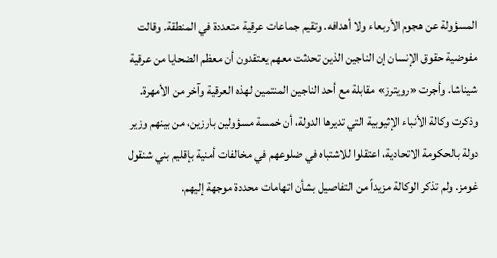المسؤولة عن هجوم الأربعاء ولا أهدافه. وتقيم جماعات عرقية متعددة في المنطقة. وقالت مفوضية حقوق الإنسان إن الناجين الذين تحدثت معهم يعتقدون أن معظم الضحايا من عرقية شيناشا. وأجرت «رويترز» مقابلة مع أحد الناجين المنتمين لهذه العرقية وآخر من الأمهرة.
وذكرت وكالة الأنباء الإثيوبية التي تديرها الدولة، أن خمسة مسؤولين بارزين، من بينهم وزير دولة بالحكومة الاتحادية، اعتقلوا للاشتباه في ضلوعهم في مخالفات أمنية بإقليم بني شنقول غومز. ولم تذكر الوكالة مزيداً من التفاصيل بشأن اتهامات محددة موجهة إليهم.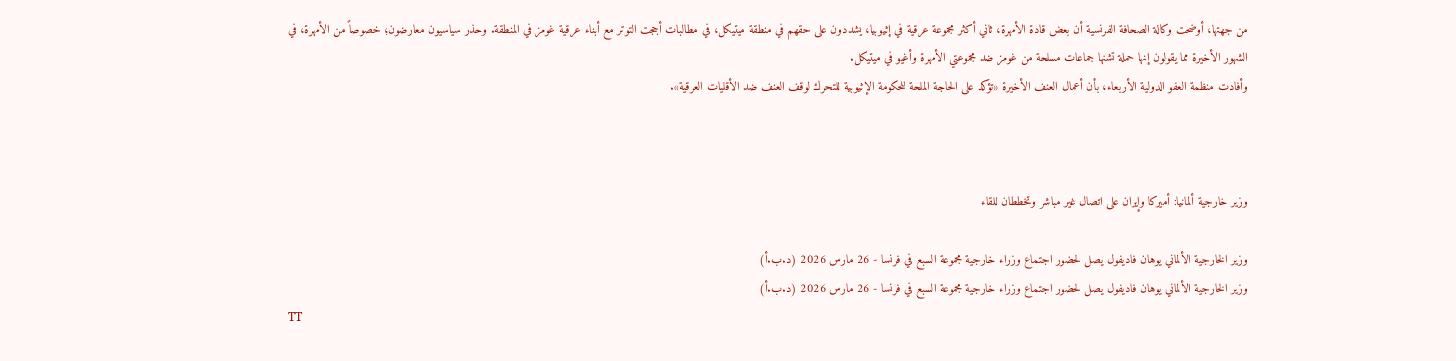من جهتها، أوضحت وكالة الصحافة الفرنسية أن بعض قادة الأمهرة، ثاني أكثر مجموعة عرقية في إثيوبيا، يشددون على حقهم في منطقة ميتيكل، في مطالبات أججت التوتر مع أبناء عرقية غومز في المنطقة. وحذر سياسيون معارضون؛ خصوصاً من الأمهرة، في الشهور الأخيرة مما يقولون إنها حملة تشنها جماعات مسلحة من غومز ضد مجموعتي الأمهرة وأغيو في ميتيكل.
وأفادت منظمة العفو الدولية الأربعاء، بأن أعمال العنف الأخيرة «تؤكد على الحاجة الملحة للحكومة الإثيوبية للتحرك لوقف العنف ضد الأقليات العرقية».



وزير خارجية ألمانيا: أميركا وإيران على اتصال غير مباشر وتخططان للقاء

وزير الخارجية الألماني يوهان فاديفول يصل لحضور اجتماع وزراء خارجية مجموعة السبع في فرنسا - 26 مارس 2026 (د.ب.أ)
وزير الخارجية الألماني يوهان فاديفول يصل لحضور اجتماع وزراء خارجية مجموعة السبع في فرنسا - 26 مارس 2026 (د.ب.أ)
TT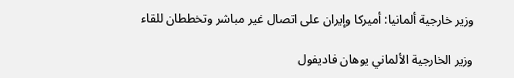وزير خارجية ألمانيا: أميركا وإيران على اتصال غير مباشر وتخططان للقاء

وزير الخارجية الألماني يوهان فاديفول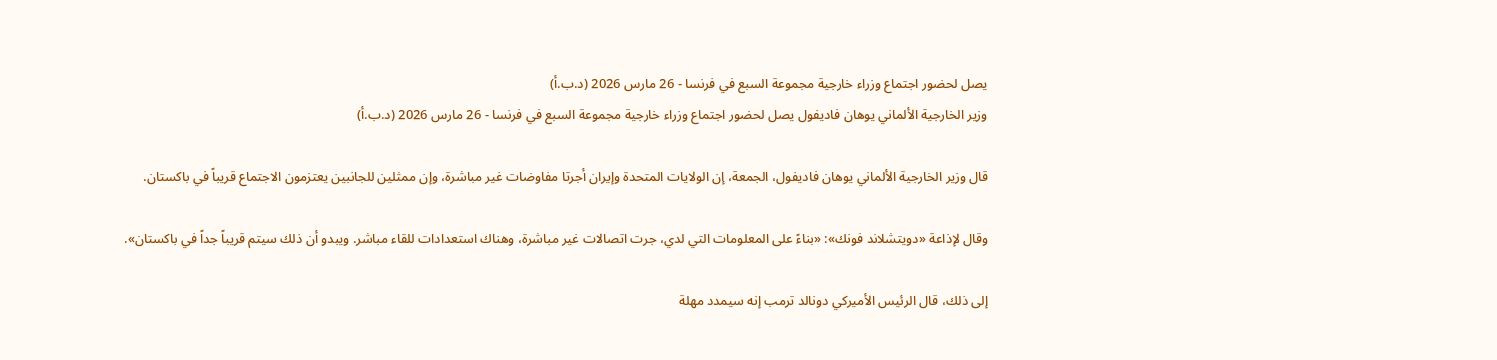يصل لحضور اجتماع وزراء خارجية مجموعة السبع في فرنسا - 26 مارس 2026 (د.ب.أ)
وزير الخارجية الألماني يوهان فاديفول يصل لحضور اجتماع وزراء خارجية مجموعة السبع في فرنسا - 26 مارس 2026 (د.ب.أ)

قال وزير الخارجية الألماني يوهان فاديفول، الجمعة، إن الولايات المتحدة وإيران أجرتا مفاوضات غير مباشرة، وإن ممثلين للجانبين يعتزمون الاجتماع قريباً في باكستان.

وقال لإذاعة «دويتشلاند فونك»: «بناءً على المعلومات التي لدي، جرت اتصالات غير مباشرة، وهناك استعدادات للقاء مباشر. ويبدو أن ذلك سيتم قريباً جداً في باكستان».

إلى ذلك، قال الرئيس الأميركي دونالد ترمب إنه سيمدد مهلة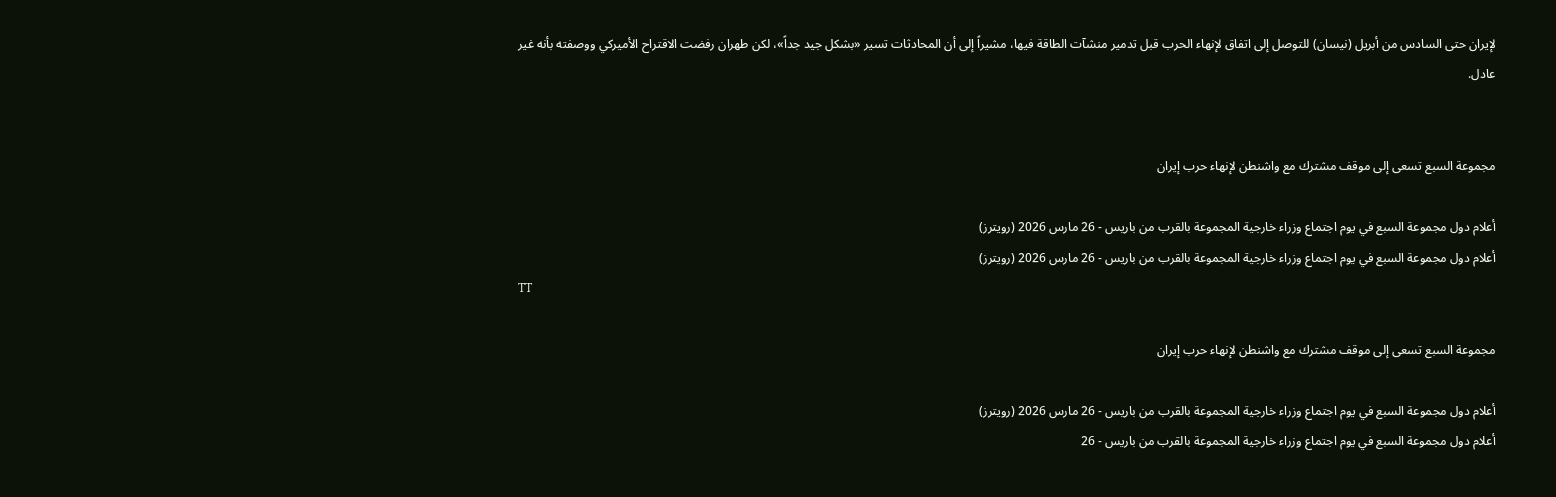لإيران حتى السادس من أبريل (نيسان) للتوصل إلى اتفاق لإنهاء الحرب قبل تدمير منشآت الطاقة فيها، مشيراً إلى أن المحادثات تسير «بشكل جيد جداً»، لكن طهران رفضت الاقتراح الأميركي ووصفته بأنه غير عادل.


مجموعة السبع تسعى إلى موقف مشترك مع واشنطن لإنهاء حرب إيران

أعلام دول مجموعة السبع في يوم اجتماع وزراء خارجية المجموعة بالقرب من باريس - 26 مارس 2026 (رويترز)
أعلام دول مجموعة السبع في يوم اجتماع وزراء خارجية المجموعة بالقرب من باريس - 26 مارس 2026 (رويترز)
TT

مجموعة السبع تسعى إلى موقف مشترك مع واشنطن لإنهاء حرب إيران

أعلام دول مجموعة السبع في يوم اجتماع وزراء خارجية المجموعة بالقرب من باريس - 26 مارس 2026 (رويترز)
أعلام دول مجموعة السبع في يوم اجتماع وزراء خارجية المجموعة بالقرب من باريس - 26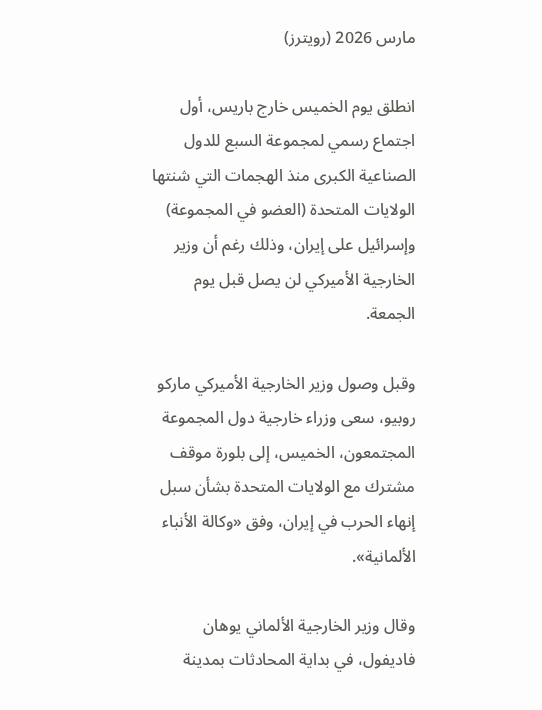مارس 2026 (رويترز)

انطلق يوم الخميس خارج باريس، أول اجتماع رسمي لمجموعة السبع للدول الصناعية الكبرى منذ الهجمات التي شنتها الولايات المتحدة (العضو في المجموعة) وإسرائيل على إيران، وذلك رغم أن وزير الخارجية الأميركي لن يصل قبل يوم الجمعة.

وقبل وصول وزير الخارجية الأميركي ماركو روبيو، سعى وزراء خارجية دول المجموعة المجتمعون، الخميس، إلى بلورة موقف مشترك مع الولايات المتحدة بشأن سبل إنهاء الحرب في إيران، وفق «وكالة الأنباء الألمانية».

وقال وزير الخارجية الألماني يوهان فاديفول، في بداية المحادثات بمدينة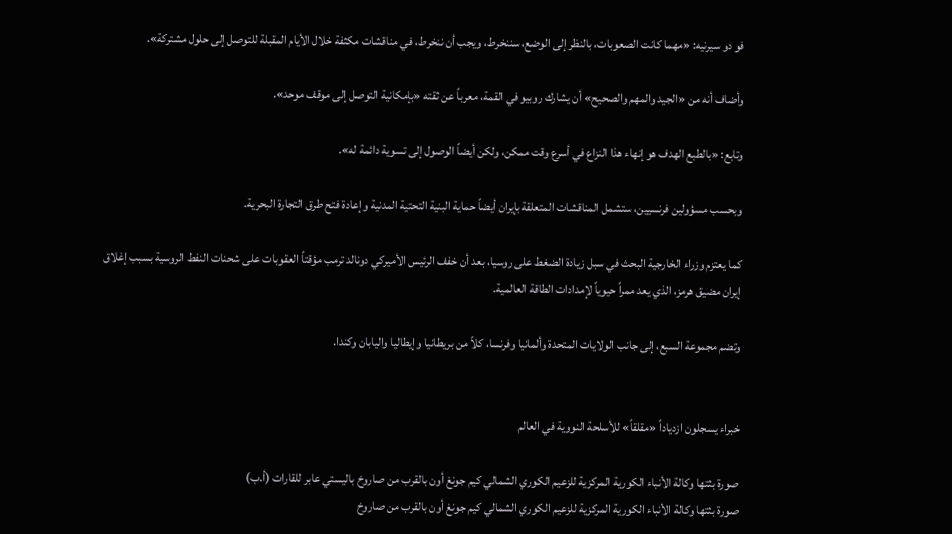فو دو سيرنيه: «مهما كانت الصعوبات، بالنظر إلى الوضع، سننخرط، ويجب أن ننخرط، في مناقشات مكثفة خلال الأيام المقبلة للتوصل إلى حلول مشتركة».

وأضاف أنه من «الجيد والمهم والصحيح» أن يشارك روبيو في القمة، معرباً عن ثقته «بإمكانية التوصل إلى موقف موحد».

وتابع: «بالطبع الهدف هو إنهاء هذا النزاع في أسرع وقت ممكن، ولكن أيضاً الوصول إلى تسوية دائمة له».

وبحسب مسؤولين فرنسيين، ستشمل المناقشات المتعلقة بإيران أيضاً حماية البنية التحتية المدنية وإعادة فتح طرق التجارة البحرية.

كما يعتزم وزراء الخارجية البحث في سبل زيادة الضغط على روسيا، بعد أن خفف الرئيس الأميركي دونالد ترمب مؤقتاً العقوبات على شحنات النفط الروسية بسبب إغلاق إيران مضيق هرمز، الذي يعد ممراً حيوياً لإمدادات الطاقة العالمية.

وتضم مجموعة السبع، إلى جانب الولايات المتحدة وألمانيا وفرنسا، كلاً من بريطانيا وإيطاليا واليابان وكندا.


خبراء يسجلون ازدياداً «مقلقاً» للأسلحة النووية في العالم

صورة بثتها وكالة الأنباء الكورية المركزية للزعيم الكوري الشمالي كيم جونغ أون بالقرب من صاروخ باليستي عابر للقارات (أ.ب)
صورة بثتها وكالة الأنباء الكورية المركزية للزعيم الكوري الشمالي كيم جونغ أون بالقرب من صاروخ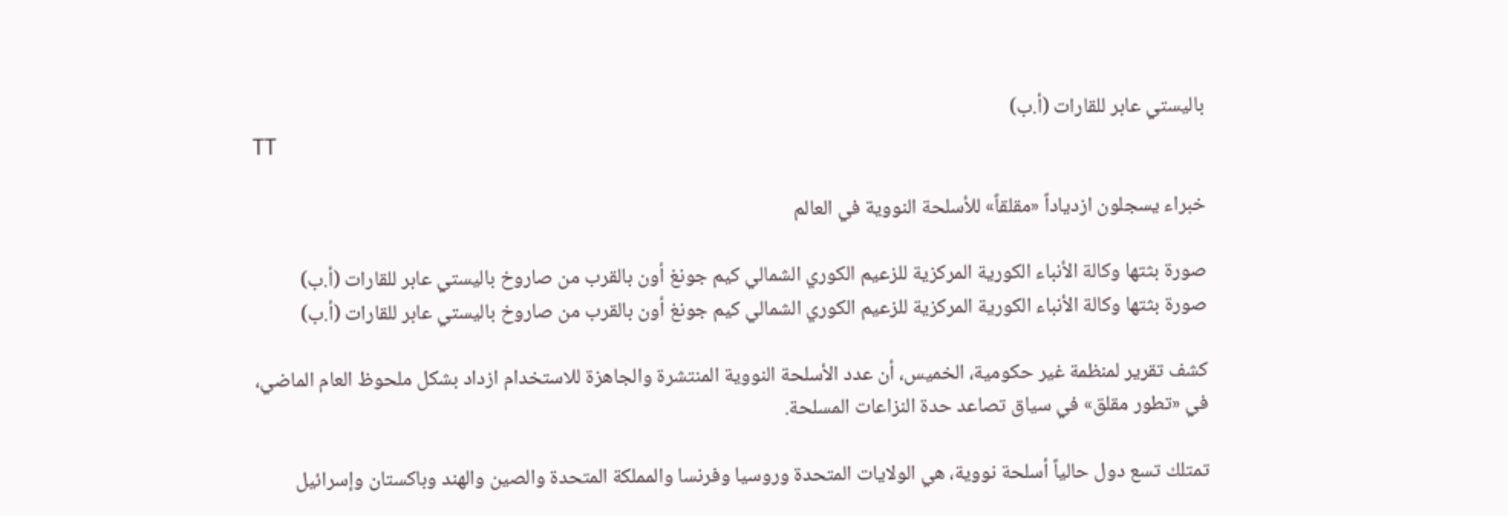باليستي عابر للقارات (أ.ب)
TT

خبراء يسجلون ازدياداً «مقلقاً» للأسلحة النووية في العالم

صورة بثتها وكالة الأنباء الكورية المركزية للزعيم الكوري الشمالي كيم جونغ أون بالقرب من صاروخ باليستي عابر للقارات (أ.ب)
صورة بثتها وكالة الأنباء الكورية المركزية للزعيم الكوري الشمالي كيم جونغ أون بالقرب من صاروخ باليستي عابر للقارات (أ.ب)

كشف تقرير لمنظمة غير حكومية، الخميس، أن عدد الأسلحة النووية المنتشرة والجاهزة للاستخدام ازداد بشكل ملحوظ العام الماضي، في «تطور مقلق» في سياق تصاعد حدة النزاعات المسلحة.

تمتلك تسع دول حالياً أسلحة نووية، هي الولايات المتحدة وروسيا وفرنسا والمملكة المتحدة والصين والهند وباكستان وإسرائيل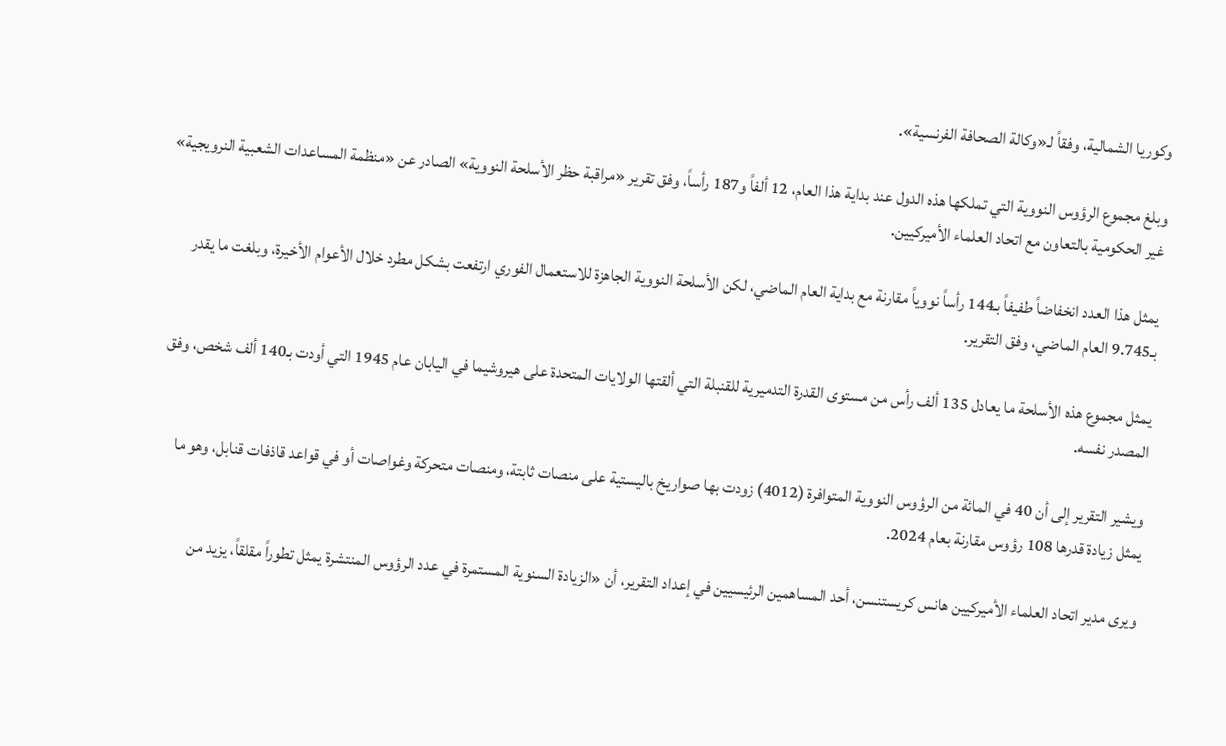وكوريا الشمالية، وفقاً لـ«وكالة الصحافة الفرنسية».

وبلغ مجموع الرؤوس النووية التي تملكها هذه الدول عند بداية هذا العام، 12 ألفاً و187 رأساً، وفق تقرير «مراقبة حظر الأسلحة النووية» الصادر عن «منظمة المساعدات الشعبية النرويجية» غير الحكومية بالتعاون مع اتحاد العلماء الأميركيين.

يمثل هذا العدد انخفاضاً طفيفاً بـ144 رأساً نووياً مقارنة مع بداية العام الماضي، لكن الأسلحة النووية الجاهزة للاستعمال الفوري ارتفعت بشكل مطرد خلال الأعوام الأخيرة، وبلغت ما يقدر بـ9.745 العام الماضي، وفق التقرير.

يمثل مجموع هذه الأسلحة ما يعادل 135 ألف رأس من مستوى القدرة التدميرية للقنبلة التي ألقتها الولايات المتحدة على هيروشيما في اليابان عام 1945 التي أودت بـ140 ألف شخص، وفق المصدر نفسه.

ويشير التقرير إلى أن 40 في المائة من الرؤوس النووية المتوافرة (4012) زودت بها صواريخ باليستية على منصات ثابتة، ومنصات متحركة وغواصات أو في قواعد قاذفات قنابل، وهو ما يمثل زيادة قدرها 108 رؤوس مقارنة بعام 2024.

ويرى مدير اتحاد العلماء الأميركيين هانس كريستنسن، أحد المساهمين الرئيسيين في إعداد التقرير، أن «الزيادة السنوية المستمرة في عدد الرؤوس المنتشرة يمثل تطوراً مقلقاً، يزيد من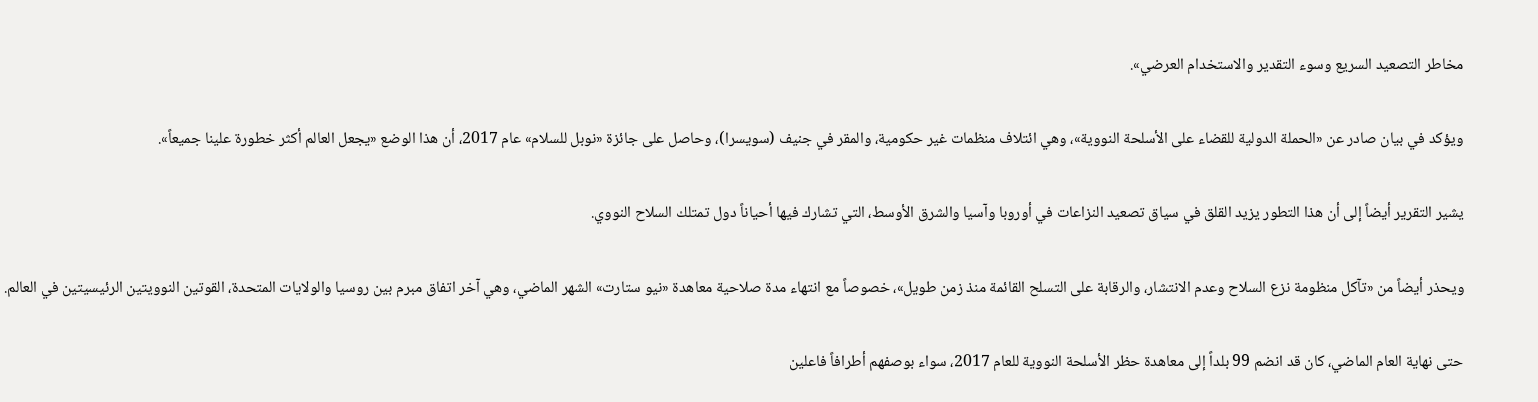مخاطر التصعيد السريع وسوء التقدير والاستخدام العرضي».

ويؤكد في بيان صادر عن «الحملة الدولية للقضاء على الأسلحة النووية»، وهي ائتلاف منظمات غير حكومية، والمقر في جنيف (سويسرا)، وحاصل على جائزة «نوبل للسلام» عام 2017، أن هذا الوضع «يجعل العالم أكثر خطورة علينا جميعاً».

يشير التقرير أيضاً إلى أن هذا التطور يزيد القلق في سياق تصعيد النزاعات في أوروبا وآسيا والشرق الأوسط، التي تشارك فيها أحياناً دول تمتلك السلاح النووي.

ويحذر أيضاً من «تآكل منظومة نزع السلاح وعدم الانتشار، والرقابة على التسلح القائمة منذ زمن طويل»، خصوصاً مع انتهاء مدة صلاحية معاهدة «نيو ستارت» الشهر الماضي، وهي آخر اتفاق مبرم بين روسيا والولايات المتحدة، القوتين النوويتين الرئيسيتين في العالم.

حتى نهاية العام الماضي، كان قد انضم 99 بلداً إلى معاهدة حظر الأسلحة النووية للعام 2017، سواء بوصفهم أطرافاً فاعلين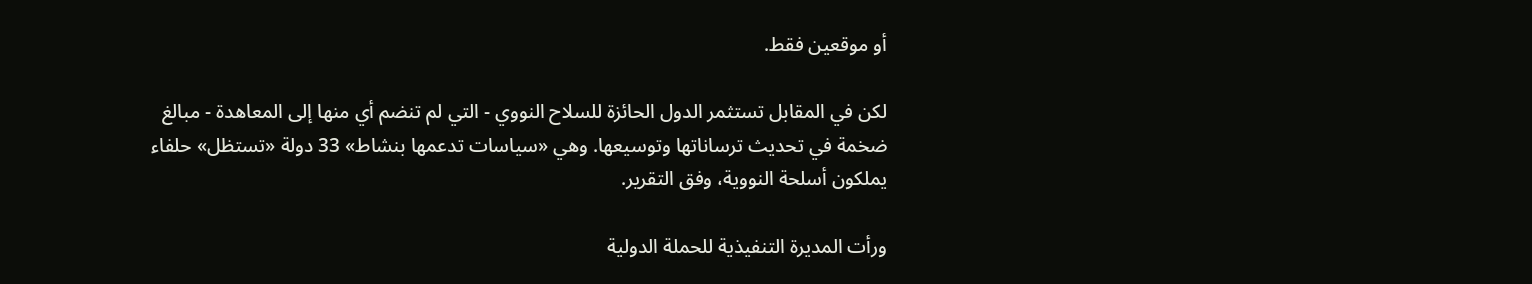أو موقعين فقط.

لكن في المقابل تستثمر الدول الحائزة للسلاح النووي - التي لم تنضم أي منها إلى المعاهدة - مبالغ ضخمة في تحديث ترساناتها وتوسيعها. وهي «سياسات تدعمها بنشاط» 33 دولة «تستظل» حلفاء يملكون أسلحة النووية، وفق التقرير.

ورأت المديرة التنفيذية للحملة الدولية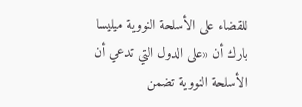للقضاء على الأسلحة النووية ميليسا بارك أن «على الدول التي تدعي أن الأسلحة النووية تضمن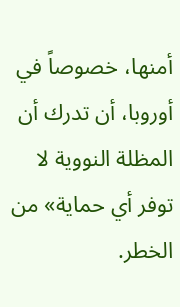أمنها، خصوصاً في أوروبا، أن تدرك أن المظلة النووية لا توفر أي حماية» من الخطر.